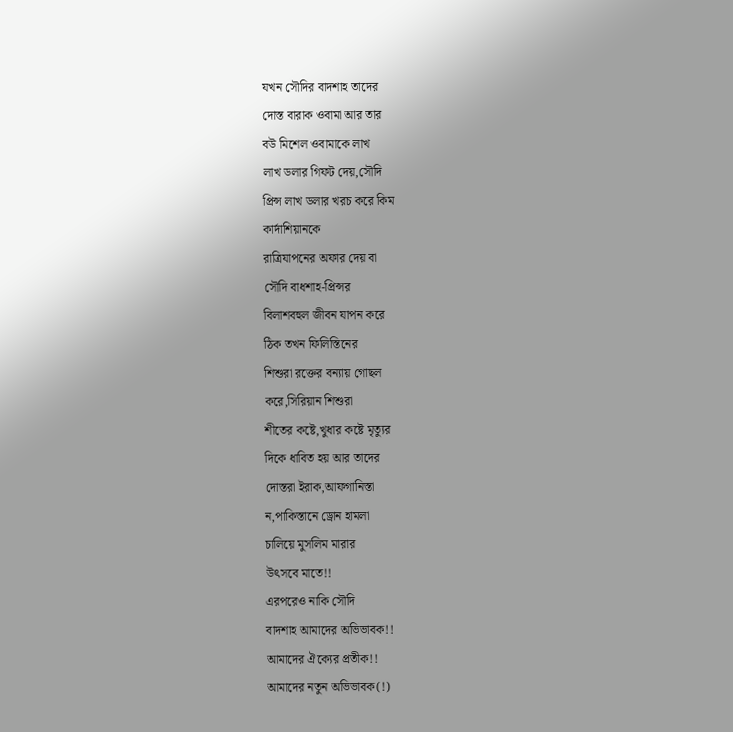যখন সৌদির বাদশাহ তাদের
দোস্ত বারাক ওবামা আর তার
বউ মিশেল ওবামাকে লাখ
লাখ ডলার গিফট দেয়,সৌদি
প্রিন্স লাখ ডলার খরচ করে কিম
কার্দাশিয়ানকে
রাত্রিযাপনের অফার দেয় বা
সৌদি বাধশাহ-প্রিন্সর
বিলাশবহুল জীবন যাপন করে
ঠিক তখন ফিলিস্তিনের
শিশুরা রক্তের বন্যায় গোছল
করে,সিরিয়ান শিশুরা
শীতের কষ্টে,খুধার কষ্টে মৃত্যুর
দিকে ধাবিত হয় আর তাদের
দোস্তরা ইরাক,আফগানিস্তা
ন,পাকিস্তানে ড্রোন হামলা
চালিয়ে মুসলিম মারার
উৎসবে মাতে!!
এরপরেও নাকি সৌদি
বাদশাহ আমাদের অভিভাবক!!
আমাদের ঐক্যের প্রতীক!!
আমাদের নতুন অভিভাবক(!)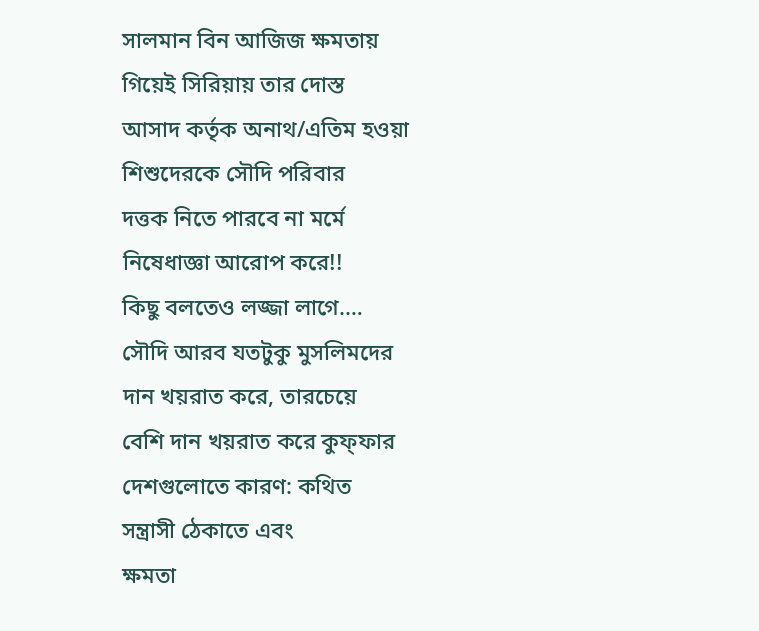সালমান বিন আজিজ ক্ষমতায়
গিয়েই সিরিয়ায় তার দোস্ত
আসাদ কর্তৃক অনাথ/এতিম হওয়া
শিশুদেরকে সৌদি পরিবার
দত্তক নিতে পারবে না মর্মে
নিষেধাজ্ঞা আরোপ করে!!
কিছু বলতেও লজ্জা লাগে.…
সৌদি আরব যতটুকু মুসলিমদের
দান খয়রাত করে, তারচেয়ে
বেশি দান খয়রাত করে কুফ্ফার
দেশগুলোতে কারণ: কথিত
সন্ত্রাসী ঠেকাতে এবং
ক্ষমতা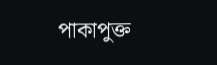পাকাপুক্ত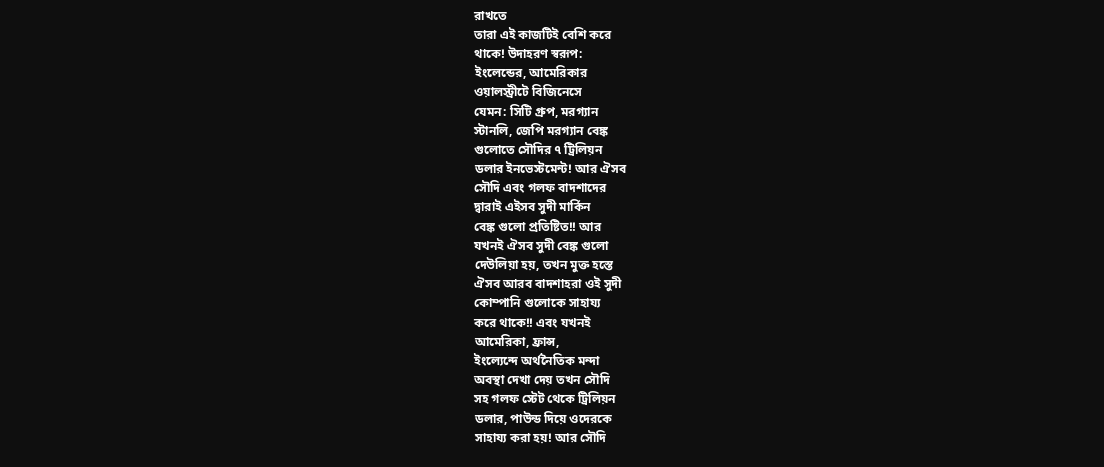রাখতে
তারা এই কাজটিই বেশি করে
থাকে! উদাহরণ স্বরূপ:
ইংলেন্ডের, আমেরিকার
ওয়ালস্ট্রীটে বিজিনেসে
যেমন: সিটি গ্রুপ, মরগ্যান
স্টানলি, জেপি মরগ্যান বেঙ্ক
গুলোতে সৌদির ৭ ট্রিলিয়ন
ডলার ইনভেস্টমেন্ট! আর ঐসব
সৌদি এবং গলফ বাদশাদের
দ্বারাই এইসব সুদী মার্কিন
বেঙ্ক গুলো প্রতিষ্টিত!! আর
যখনই ঐসব সুদী বেঙ্ক গুলো
দেউলিয়া হয়, তখন মুক্ত হস্তে
ঐসব আরব বাদশাহরা ওই সুদী
কোম্পানি গুলোকে সাহায্য
করে থাকে!! এবং যখনই
আমেরিকা, ফ্রান্স,
ইংল্যেন্দে অর্থনৈতিক মন্দা
অবস্থা দেখা দেয় তখন সৌদি
সহ গলফ স্টেট থেকে ট্রিলিয়ন
ডলার, পাউন্ড দিয়ে ওদেরকে
সাহায্য করা হয়! আর সৌদি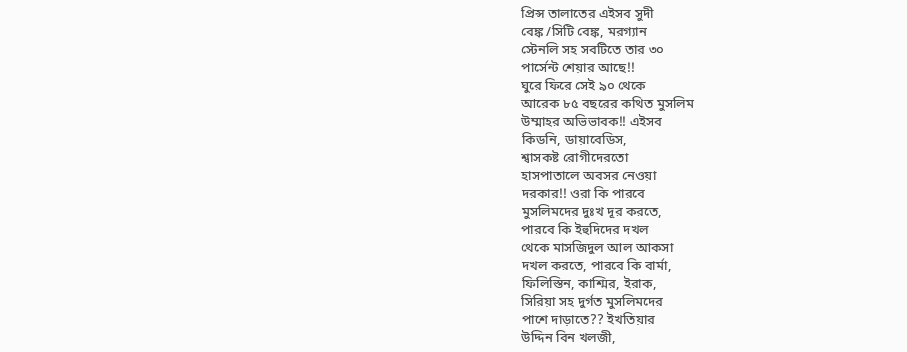প্রিন্স তালাতের এইসব সুদী
বেঙ্ক /সিটি বেঙ্ক, মরগ্যান
স্টেনলি সহ সবটিতে তার ৩০
পার্সেন্ট শেয়ার আছে!!
ঘুরে ফিরে সেই ৯০ থেকে
আরেক ৮৫ বছরের কথিত মুসলিম
উম্মাহর অভিভাবক!! এইসব
কিডনি, ডায়াবেডিস,
শ্বাসকষ্ট রোগীদেরতো
হাসপাতালে অবসর নেওয়া
দরকার!! ওরা কি পারবে
মুসলিমদের দুঃখ দূর করতে,
পারবে কি ইহুদিদের দখল
থেকে মাসজিদুল আল আকসা
দখল করতে, পারবে কি বার্মা,
ফিলিস্তিন, কাশ্মির, ইরাক,
সিরিয়া সহ দুর্গত মুসলিমদের
পাশে দাড়াতে?? ইখতিয়ার
উদ্দিন বিন খলজী,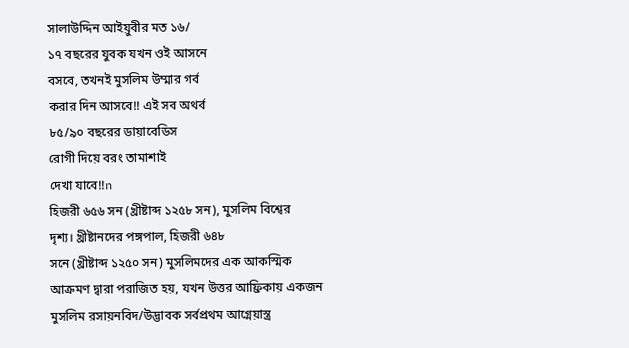সালাউদ্দিন আইয়ুবীর মত ১৬/
১৭ বছরের যুবক যখন ওই আসনে
বসবে, তখনই মুসলিম উম্মার গর্ব
করার দিন আসবে!! এই সব অথর্ব
৮৫/৯০ বছরের ডায়াবেডিস
রোগী দিয়ে বরং তামাশাই
দেখা যাবে!!n
হিজরী ৬৫৬ সন (খ্রীষ্টাব্দ ১২৫৮ সন), মুসলিম বিশ্বের
দৃশ্য। খ্রীষ্টানদের পঙ্গপাল, হিজরী ৬৪৮
সনে (খ্রীষ্টাব্দ ১২৫০ সন) মুসলিমদের এক আকস্মিক
আক্রমণ দ্বারা পরাজিত হয়, যখন উত্তর আফ্রিকায় একজন
মুসলিম রসায়নবিদ/উদ্ভাবক সর্বপ্রথম আগ্নেয়াস্ত্র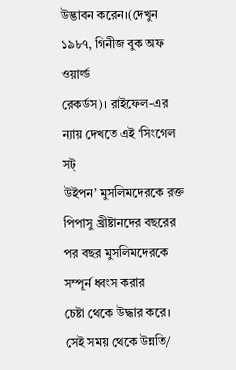উদ্ভাবন করেন।(দেখুন ১৯৮৭, গিনীজ বুক অফ ওয়ার্ল্ড
রেকর্ডস)। রাইফেল-এর ন্যায় দেখতে এই ‘সিংগেল সট্
উইপন’ মুসলিমদেরকে রক্ত পিপাসু খ্রীষ্টানদের বছরের
পর বছর মুসলিমদেরকে সম্পূর্ন ধ্বংস করার
চেষ্টা থেকে উদ্ধার করে। সেই সময় থেকে উন্নতি/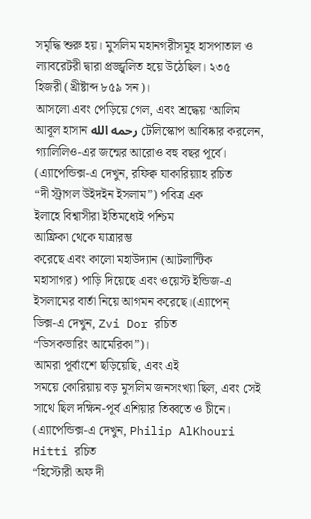সমৃদ্ধি শুরু হয়। মুসলিম মহানগরীসমূহ হাসপাতাল ও
ল্যাবরেটরী দ্বারা প্রজ্জ্বলিত হয়ে উঠেছিল। ২৩৫
হিজরী (খ্রীষ্টাব্দ ৮৫৯ সন)।
আসলো এবং পেড়িয়ে গেল, এবং শ্রদ্ধেয় ‘আলিম
আবূল হাসান رحمه الله টেলিস্কোপ আবিষ্কার করলেন,
গ্যালিলিও-এর জন্মের আরোও বহু বছর পূর্বে।
(এ্যাপেন্ডিক্স-এ দেখুন, রফিক্ব যাকারিয়্যাহ রচিত
“দী স্ট্রাগল উইদইন ইসলাম”) পবিত্র এক
ইলাহে বিশ্বাসীরা ইতিমধ্যেই পশ্চিম
আফ্রিকা থেকে যাত্রারম্ভ
করেছে এবং কালো মহাউদ্যান (আটলান্টিক
মহাসাগর) পাড়ি দিয়েছে এবং ওয়েস্ট ইন্ডিজ-এ
ইসলামের বার্তা নিয়ে আগমন করেছে।(এ্যাপেন্
ডিক্স-এ দেখুন, Zvi Dor রচিত
“ডিসকভারিং আমেরিকা”)।
আমরা পূর্বাংশে ছড়িয়েছি, এবং এই
সময়ে কোরিয়ায় বড় মুসলিম জনসংখ্যা ছিল, এবং সেই
সাথে ছিল দক্ষিন-পূর্ব এশিয়ার তিব্বতে ও চীনে।
(এ্যাপেন্ডিক্স-এ দেখুন, Philip AlKhouri Hitti রচিত
“হিস্টোরী অফ দী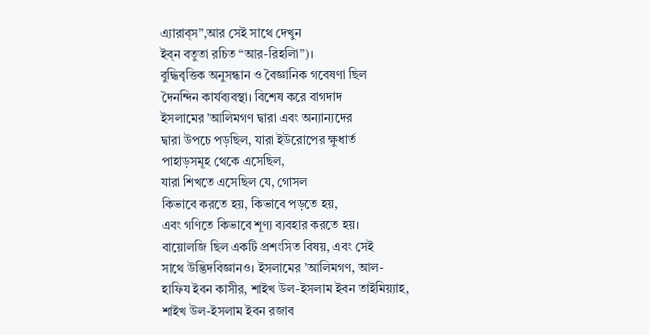এ্যারাব্স”,আর সেই সাথে দেখুন
ইব্ন বতুতা রচিত “আর-রিহলিা”)।
বুদ্ধিবৃত্তিক অনুসন্ধান ও বৈজ্ঞানিক গবেষণা ছিল
দৈনন্দিন কার্যব্যবস্থা। বিশেষ করে বাগদাদ
ইসলামের ’আলিমগণ দ্বারা এবং অন্যান্যদের
দ্বারা উপচে পড়ছিল, যারা ইউরোপের ক্ষুধার্ত
পাহাড়সমূহ থেকে এসেছিল,
যারা শিখতে এসেছিল যে, গোসল
কিভাবে করতে হয়, কিভাবে পড়তে হয়,
এবং গণিতে কিভাবে শূণ্য ব্যবহার করতে হয়।
বায়োলজি ছিল একটি প্রশংসিত বিষয়, এবং সেই
সাথে উদ্ভিদবিজ্ঞানও। ইসলামের ’আলিমগণ, আল-
হাফিয ইবন কাসীর, শাইখ উল-ইসলাম ইবন তাইমিয়্যাহ,
শাইখ উল-ইসলাম ইবন রজাব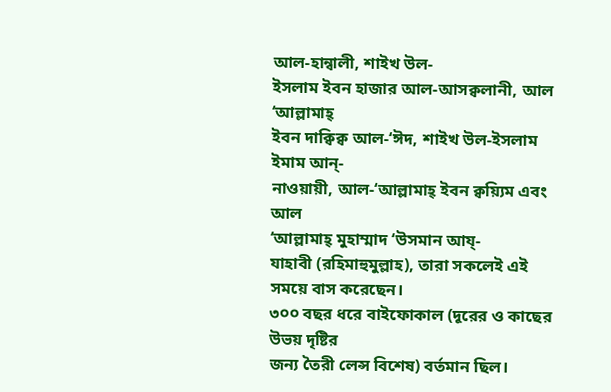আল-হান্বালী, শাইখ উল-
ইসলাম ইবন হাজার আল-আসক্বলানী, আল ‘আল্লামাহ্
ইবন দাক্বিক্ব আল-‘ঈদ, শাইখ উল-ইসলাম ইমাম আন্-
নাওয়ায়ী, আল-‘আল্লামাহ্ ইবন ক্বয়্যিম এবং আল
‘আল্লামাহ্ মুহাম্মাদ ‘উসমান আয্-
যাহাবী (রহিমাহুমুল্লাহ), তারা সকলেই এই
সময়ে বাস করেছেন।
৩০০ বছর ধরে বাইফোকাল (দূরের ও কাছের উভয় দৃষ্টির
জন্য তৈরী লেন্স বিশেষ) বর্তমান ছিল।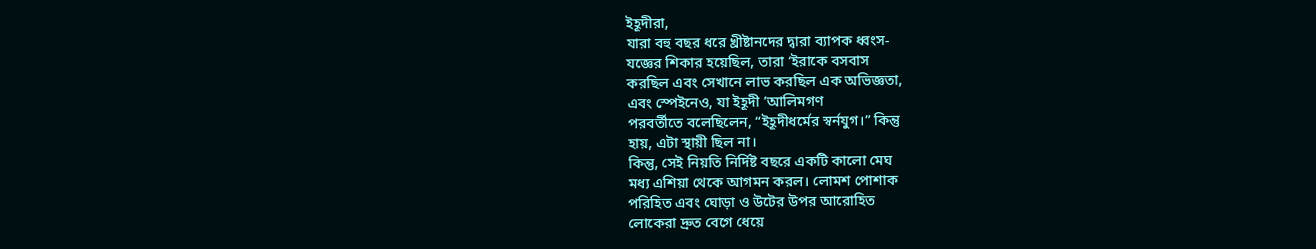ইহূদীরা,
যারা বহু বছর ধরে খ্রীষ্টানদের দ্বারা ব্যাপক ধ্বংস-
যজ্ঞের শিকার হয়েছিল, তারা ‘ইরাকে বসবাস
করছিল এবং সেখানে লাভ করছিল এক অভিজ্ঞতা,
এবং স্পেইনেও, যা ইহূদী ’আলিমগণ
পরবর্তীতে বলেছিলেন, “ইহূদীধর্মের স্বর্নযুগ।” কিন্তু
হায়, এটা স্থায়ী ছিল না।
কিন্তু, সেই নিয়তি নির্দিষ্ট বছরে একটি কালো মেঘ
মধ্য এশিয়া থেকে আগমন করল। লোমশ পোশাক
পরিহিত এবং ঘোড়া ও উটের উপর আরোহিত
লোকেরা দ্রুত বেগে ধেয়ে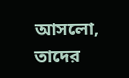আসলো, তাদের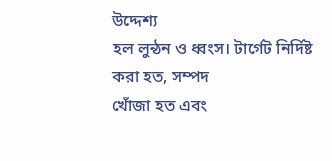উদ্দেশ্য
হল লুন্ঠন ও ধ্বংস। টার্গেট নির্দিষ্ট করা হত, সম্পদ
খোঁজা হত এবং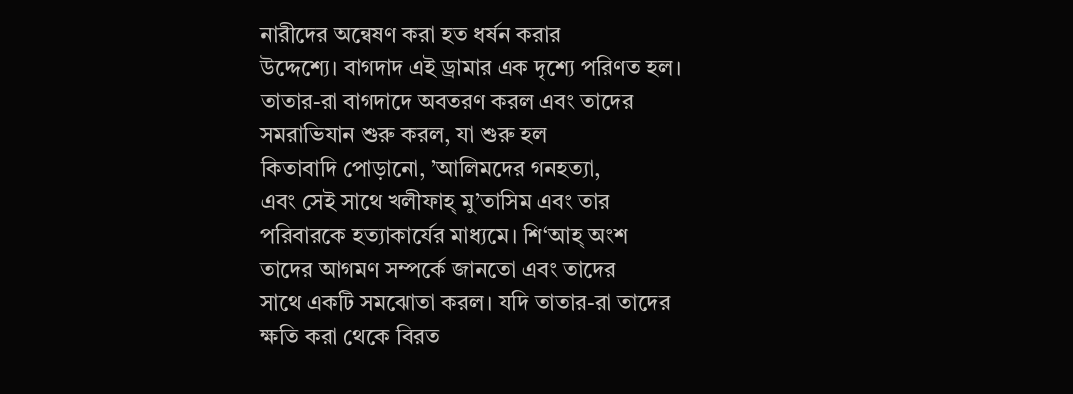নারীদের অন্বেষণ করা হত ধর্ষন করার
উদ্দেশ্যে। বাগদাদ এই ড্রামার এক দৃশ্যে পরিণত হল।
তাতার-রা বাগদাদে অবতরণ করল এবং তাদের
সমরাভিযান শুরু করল, যা শুরু হল
কিতাবাদি পোড়ানো, ’আলিমদের গনহত্যা,
এবং সেই সাথে খলীফাহ্ মু’তাসিম এবং তার
পরিবারকে হত্যাকার্যের মাধ্যমে। শি‘আহ্ অংশ
তাদের আগমণ সম্পর্কে জানতো এবং তাদের
সাথে একটি সমঝোতা করল। যদি তাতার-রা তাদের
ক্ষতি করা থেকে বিরত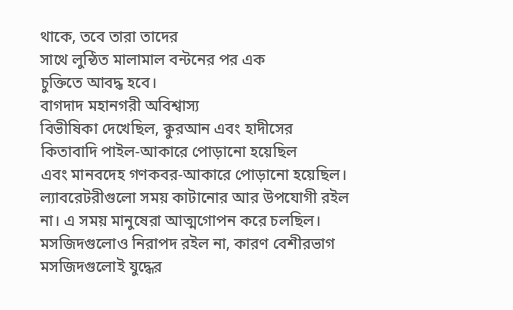থাকে, তবে তারা তাদের
সাথে লুন্ঠিত মালামাল বন্টনের পর এক
চুক্তিতে আবদ্ধ হবে।
বাগদাদ মহানগরী অবিশ্বাস্য
বিভীষিকা দেখেছিল, ক্বুরআন এবং হাদীসের
কিতাবাদি পাইল-আকারে পোড়ানো হয়েছিল
এবং মানবদেহ গণকবর-আকারে পোড়ানো হয়েছিল।
ল্যাবরেটরীগুলো সময় কাটানোর আর উপযোগী রইল
না। এ সময় মানুষেরা আত্মগোপন করে চলছিল।
মসজিদগুলোও নিরাপদ রইল না, কারণ বেশীরভাগ
মসজিদগুলোই যুদ্ধের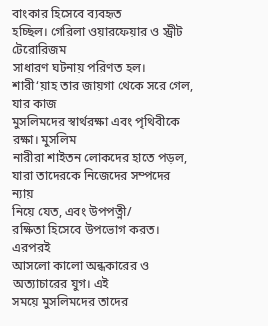বাংকার হিসেবে ব্যবহৃত
হচ্ছিল। গেরিলা ওয়ারফেয়ার ও স্ট্রীট টেরোরিজম
সাধারণ ঘটনায় পরিণত হল।
শারী‘য়াহ তার জায়গা থেকে সরে গেল, যার কাজ
মুসলিমদের স্বার্থরক্ষা এবং পৃথিবীকে রক্ষা। মুসলিম
নারীরা শাইতন লোকদের হাতে পড়ল,
যারা তাদেরকে নিজেদের সম্পদের ন্যায়
নিয়ে যেত, এবং উপপত্নী/
রক্ষিতা হিসেবে উপভোগ করত। এরপরই
আসলো কালো অন্ধকারের ও অত্যাচারের যুগ। এই
সময়ে মুসলিমদের তাদের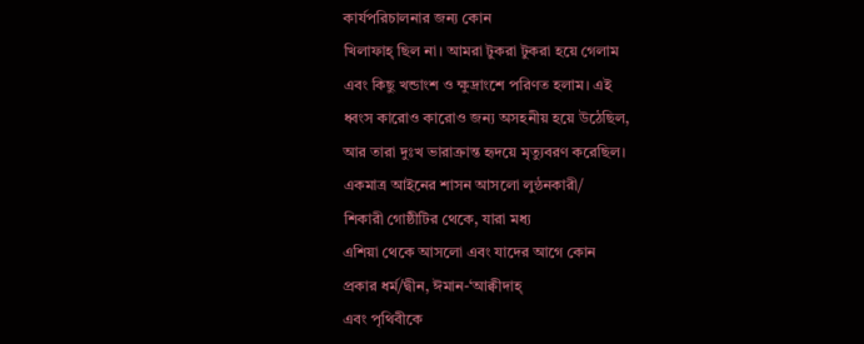কার্যপরিচালনার জন্য কোন
খিলাফাহ্ ছিল না। আমরা টুকরা টুকরা হয়ে গেলাম
এবং কিছু খন্ডাংশ ও ক্ষুদ্রাংশে পরিণত হলাম। এই
ধ্বংস কারোও কারোও জন্য অসহনীয় হয়ে উঠেছিল,
আর তারা দুঃখ ভারাক্রান্ত হৃদয়ে মৃত্যুবরণ করেছিল।
একমাত্র আইনের শাসন আসলো লুন্ঠনকারী/
শিকারী গোষ্ঠীটির থেকে, যারা মধ্য
এশিয়া থেকে আসলো এবং যাদের আগে কোন
প্রকার ধর্ম/দ্বীন, ঈমান-‘আক্বীদাহ্
এবং পৃথিবীকে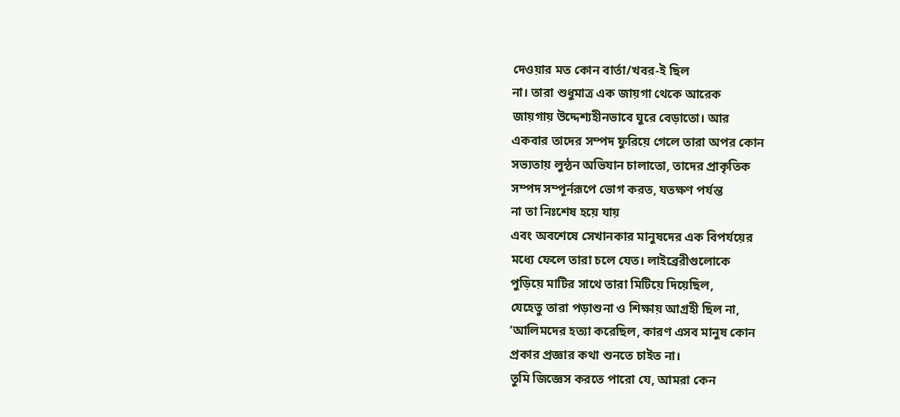দেওয়ার মত কোন বার্তা/খবর-ই ছিল
না। তারা শুধুমাত্র এক জায়গা থেকে আরেক
জায়গায় উদ্দেশ্যহীনভাবে ঘুরে বেড়াতো। আর
একবার তাদের সম্পদ ফুরিয়ে গেলে তারা অপর কোন
সভ্যতায় লুন্ঠন অভিযান চালাতো, তাদের প্রাকৃতিক
সম্পদ সম্পূর্নরূপে ভোগ করত, যতক্ষণ পর্যন্ত
না তা নিঃশেষ হয়ে যায়
এবং অবশেষে সেখানকার মানুষদের এক বিপর্যয়ের
মধ্যে ফেলে তারা চলে যেত। লাইব্রেরীগুলোকে
পুড়িয়ে মাটির সাথে তারা মিটিয়ে দিয়েছিল,
যেহেতু তারা পড়াশুনা ও শিক্ষায় আগ্রহী ছিল না,
’আলিমদের হত্যা করেছিল, কারণ এসব মানুষ কোন
প্রকার প্রজ্ঞার কথা শুনতে চাইত না।
তুমি জিজ্ঞেস করতে পারো যে, আমরা কেন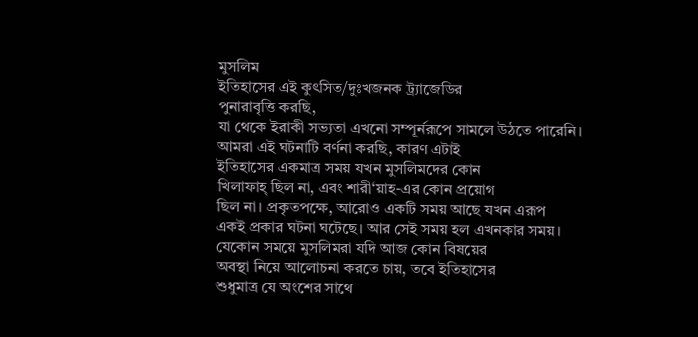মুসলিম
ইতিহাসের এই কুৎসিত/দুঃখজনক ট্র্যাজেডির
পুনারাবৃত্তি করছি,
যা থেকে ইরাকী সভ্যতা এখনো সম্পূর্নরূপে সামলে উঠতে পারেনি।
আমরা এই ঘটনাটি বর্ণনা করছি, কারণ এটাই
ইতিহাসের একমাত্র সময় যখন মুসলিমদের কোন
খিলাফাহ্ ছিল না, এবং শারী‘য়াহ-এর কোন প্রয়োগ
ছিল না। প্রকৃতপক্ষে, আরোও একটি সময় আছে যখন এরূপ
একই প্রকার ঘটনা ঘটেছে। আর সেই সময় হল এখনকার সময়।
যেকোন সময়ে মুসলিমরা যদি আজ কোন বিষয়ের
অবস্থা নিয়ে আলোচনা করতে চায়, তবে ইতিহাসের
শুধুমাত্র যে অংশের সাথে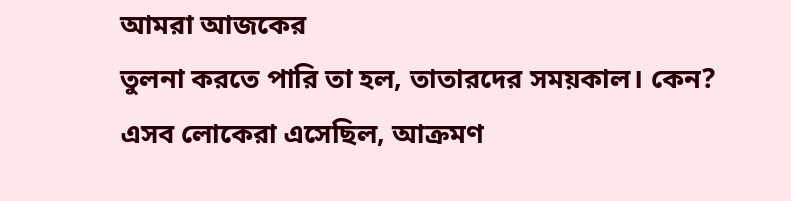আমরা আজকের
তুলনা করতে পারি তা হল, তাতারদের সময়কাল। কেন?
এসব লোকেরা এসেছিল, আক্রমণ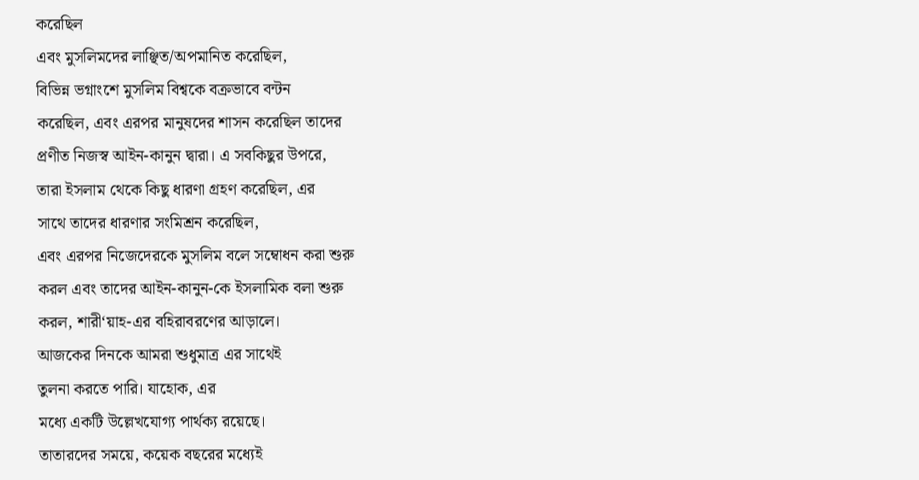করেছিল
এবং মুসলিমদের লাঞ্ছিত/অপমানিত করেছিল,
বিভিন্ন ভগ্নাংশে মুসলিম বিশ্বকে বক্রভাবে বন্টন
করেছিল, এবং এরপর মানুষদের শাসন করেছিল তাদের
প্রণীত নিজস্ব আইন-কানুন দ্বারা। এ সবকিছুর উপরে,
তারা ইসলাম থেকে কিছু ধারণা গ্রহণ করেছিল, এর
সাথে তাদের ধারণার সংমিশ্রন করেছিল,
এবং এরপর নিজেদেরকে মুসলিম বলে সম্বোধন করা শুরু
করল এবং তাদের আইন-কানুন-কে ইসলামিক বলা শুরু
করল, শারী‘য়াহ-এর বহিরাবরণের আড়ালে।
আজকের দিনকে আমরা শুধুমাত্র এর সাথেই
তুলনা করতে পারি। যাহোক, এর
মধ্যে একটি উল্লেখযোগ্য পার্থক্য রয়েছে।
তাতারদের সময়ে, কয়েক বছরের মধ্যেই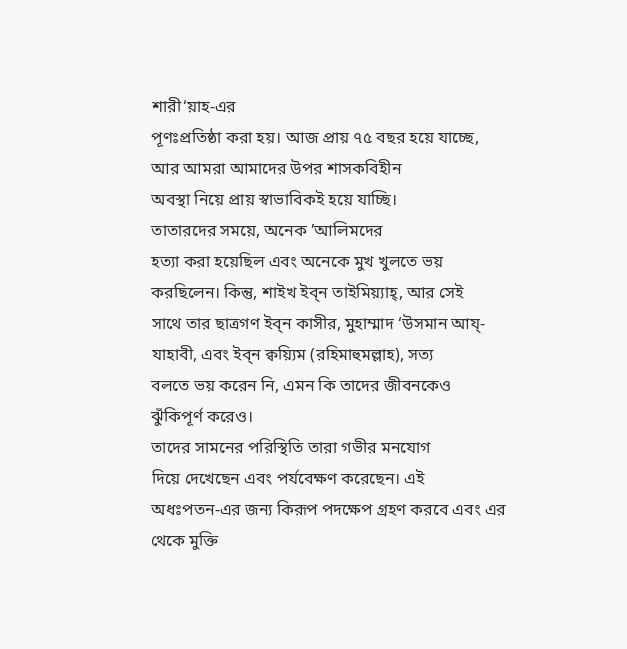শারী‘য়াহ-এর
পূণঃপ্রতিষ্ঠা করা হয়। আজ প্রায় ৭৫ বছর হয়ে যাচ্ছে,
আর আমরা আমাদের উপর শাসকবিহীন
অবস্থা নিয়ে প্রায় স্বাভাবিকই হয়ে যাচ্ছি।
তাতারদের সময়ে, অনেক ’আলিমদের
হত্যা করা হয়েছিল এবং অনেকে মুখ খুলতে ভয়
করছিলেন। কিন্তু, শাইখ ইব্ন তাইমিয়্যাহ্, আর সেই
সাথে তার ছাত্রগণ ইব্ন কাসীর, মুহাম্মাদ ‘উসমান আয্-
যাহাবী, এবং ইব্ন ক্বয়্যিম (রহিমাহুমল্লাহ), সত্য
বলতে ভয় করেন নি, এমন কি তাদের জীবনকেও
ঝুঁকিপূর্ণ করেও।
তাদের সামনের পরিস্থিতি তারা গভীর মনযোগ
দিয়ে দেখেছেন এবং পর্যবেক্ষণ করেছেন। এই
অধঃপতন-এর জন্য কিরূপ পদক্ষেপ গ্রহণ করবে এবং এর
থেকে মুক্তি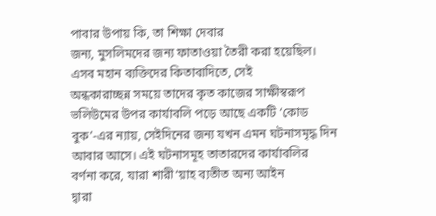পাবার উপায় কি, তা শিক্ষা দেবার
জন্য, মুসলিমদের জন্য ফাতাওয়া তৈরী করা হয়েছিল।
এসব মহান ব্যক্তিদের কিতাবাদিতে, সেই
অন্ধকারাচ্ছন্ন সময়ে তাদের কৃত কাজের সাক্ষীস্বরূপ
ভলিউমের উপর কার্যাবলি পড়ে আছে একটি ‘কোড
বুক’-এর ন্যায়, সেইদিনের জন্য যখন এমন ঘটনাসমৃদ্ধ দিন
আবার আসে। এই ঘটনাসমূহ তাতারদের কার্যাবলির
বর্ণনা করে, যারা শারী‘য়াহ ব্যতীত অন্য আইন
দ্বারা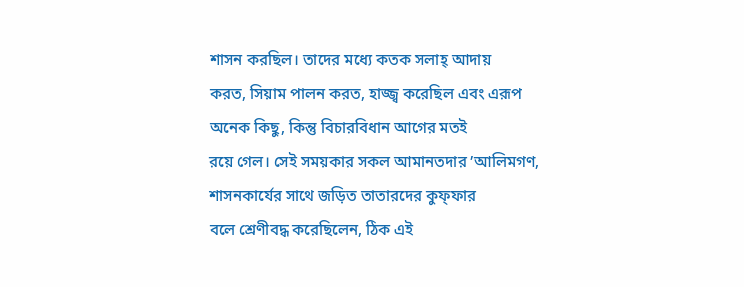শাসন করছিল। তাদের মধ্যে কতক সলাহ্ আদায়
করত, সিয়াম পালন করত, হাজ্জ্ব করেছিল এবং এরূপ
অনেক কিছু, কিন্তু বিচারবিধান আগের মতই
রয়ে গেল। সেই সময়কার সকল আমানতদার ’আলিমগণ,
শাসনকার্যের সাথে জড়িত তাতারদের কুফ্ফার
বলে শ্রেণীবদ্ধ করেছিলেন, ঠিক এই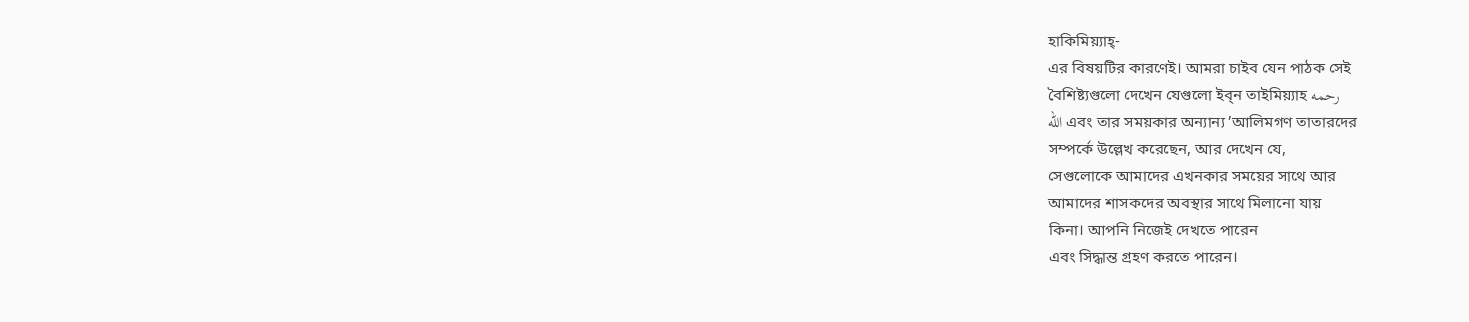হাকিমিয়্যাহ্-
এর বিষয়টির কারণেই। আমরা চাইব যেন পাঠক সেই
বৈশিষ্ট্যগুলো দেখেন যেগুলো ইব্ন তাইমিয়্যাহ رحمه
الله এবং তার সময়কার অন্যান্য ’আলিমগণ তাতারদের
সম্পর্কে উল্লেখ করেছেন, আর দেখেন যে,
সেগুলোকে আমাদের এখনকার সময়ের সাথে আর
আমাদের শাসকদের অবস্থার সাথে মিলানো যায়
কিনা। আপনি নিজেই দেখতে পারেন
এবং সিদ্ধান্ত গ্রহণ করতে পারেন।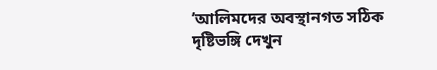’আলিমদের অবস্থানগত সঠিক দৃষ্টিভঙ্গি দেখুন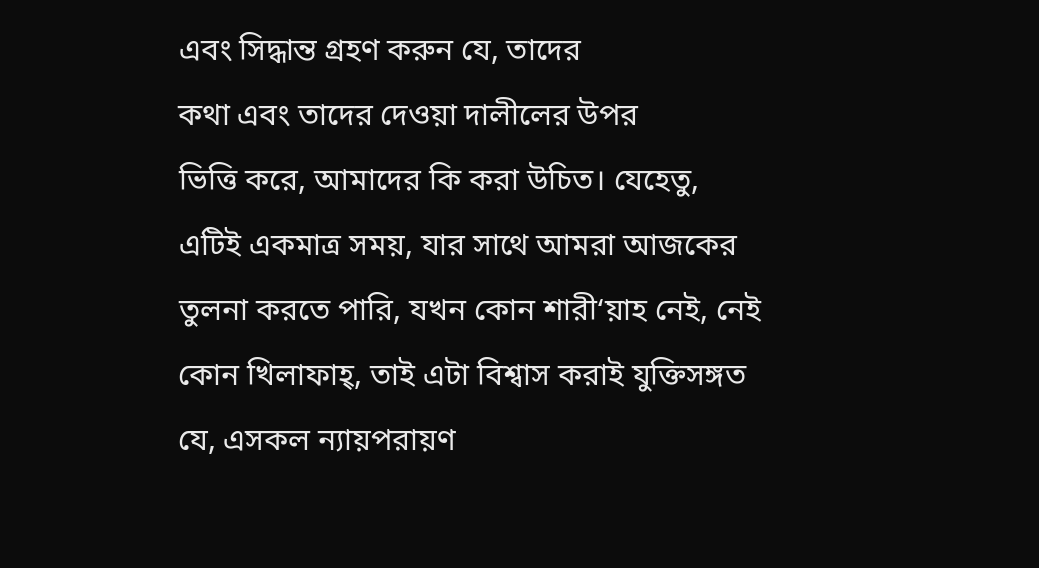এবং সিদ্ধান্ত গ্রহণ করুন যে, তাদের
কথা এবং তাদের দেওয়া দালীলের উপর
ভিত্তি করে, আমাদের কি করা উচিত। যেহেতু,
এটিই একমাত্র সময়, যার সাথে আমরা আজকের
তুলনা করতে পারি, যখন কোন শারী‘য়াহ নেই, নেই
কোন খিলাফাহ্, তাই এটা বিশ্বাস করাই যুক্তিসঙ্গত
যে, এসকল ন্যায়পরায়ণ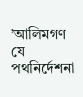’আলিমগণ
যে পথনির্দেশনা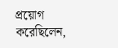প্রয়োগ করেছিলেন,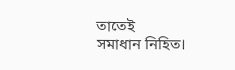তাতেই
সমাধান নিহিত।